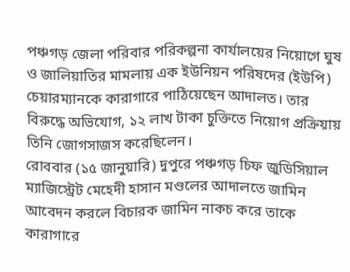পঞ্চগড় জেলা পরিবার পরিকল্পনা কার্যালয়ের নিয়োগে ঘুষ ও জালিয়াতির মামলায় এক ইউনিয়ন পরিষদের (ইউপি) চেয়ারম্যানকে কারাগারে পাঠিয়েছেন আদালত। তার বিরুদ্ধে অভিযোগ, ১২ লাখ টাকা চুক্তিতে নিয়োগ প্রক্রিয়ায় তিনি জোগসাজস করেছিলেন।
রোববার (১৫ জানুয়ারি) দুপুরে পঞ্চগড় চিফ জুডিসিয়াল ম্যাজিস্ট্রেট মেহেদী হাসান মণ্ডলের আদালতে জামিন আবেদন করলে বিচারক জামিন নাকচ করে তাকে কারাগারে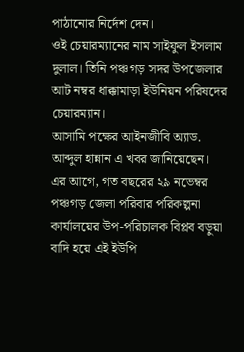পাঠানোর নির্দেশ দেন।
ওই চেয়ারম্যানের নাম সাইফুল ইসলাম দুলাল। তিনি পঞ্চগড় সদর উপজেলার আট নম্বর ধাক্কামাড়া ইউনিয়ন পরিষদের চেয়ারম্যান।
আসামি পক্ষের আইনজীবি অ্যাড. আব্দুল হান্নান এ খবর জানিয়েছেন।
এর আগে, গত বছরের ২৯ নভেম্বর পঞ্চগড় জেলা পরিবার পরিকল্পনা কার্যালয়ের উপ-পরিচালক বিপ্লব বড়ুয়া বাদি হয়ে এই ইউপি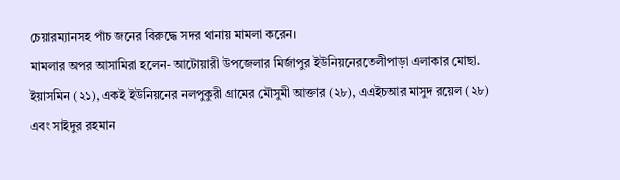চেয়ারম্যানসহ পাঁচ জনের বিরুদ্ধে সদর থানায় মামলা করেন।
মামলার অপর আসামিরা হলেন- আটোয়ারী উপজেলার মির্জাপুর ইউনিয়নেরতেলীপাড়া এলাকার মোছা. ইয়াসমিন (২১), একই ইউনিয়নের নলপুকুরী গ্রামের মৌসুমী আক্তার (২৮), এএইচআর মাসুদ রয়েল (২৮) এবং সাইদুর রহমান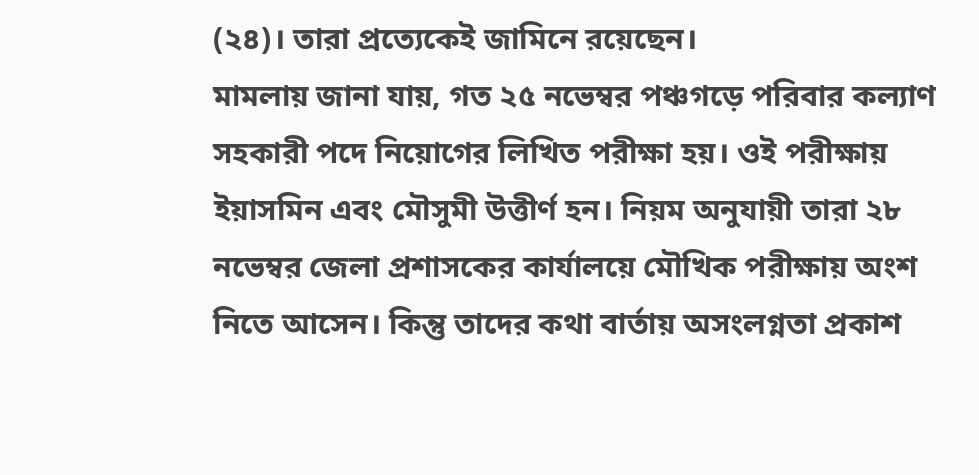(২৪)। তারা প্রত্যেকেই জামিনে রয়েছেন।
মামলায় জানা যায়, গত ২৫ নভেম্বর পঞ্চগড়ে পরিবার কল্যাণ সহকারী পদে নিয়োগের লিখিত পরীক্ষা হয়। ওই পরীক্ষায় ইয়াসমিন এবং মৌসুমী উত্তীর্ণ হন। নিয়ম অনুযায়ী তারা ২৮ নভেম্বর জেলা প্রশাসকের কার্যালয়ে মৌখিক পরীক্ষায় অংশ নিতে আসেন। কিন্তু তাদের কথা বার্তায় অসংলগ্নতা প্রকাশ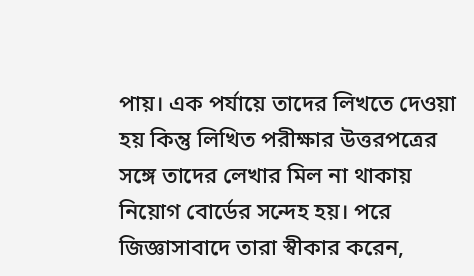পায়। এক পর্যায়ে তাদের লিখতে দেওয়া হয় কিন্তু লিখিত পরীক্ষার উত্তরপত্রের সঙ্গে তাদের লেখার মিল না থাকায় নিয়োগ বোর্ডের সন্দেহ হয়। পরে জিজ্ঞাসাবাদে তারা স্বীকার করেন,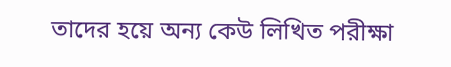তাদের হয়ে অন্য কেউ লিখিত পরীক্ষা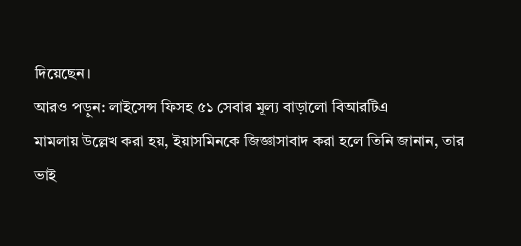দিয়েছেন।
আরও পড়ুন: লাইসেন্স ফিসহ ৫১ সেবার মূল্য বাড়ালো বিআরটিএ
মামলায় উল্লেখ করা হয়, ইয়াসমিনকে জিজ্ঞাসাবাদ করা হলে তিনি জানান, তার ভাই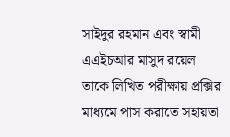সাইদুর রহমান এবং স্বামী এএইচআর মাসুদ রয়েল তাকে লিখিত পরীক্ষায় প্রক্সির মাধ্যমে পাস করাতে সহায়তা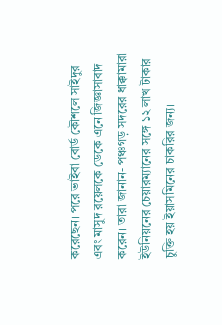করেছেন। পরে ভাইবা বোর্ড কৌশলে সাইদুর এবং মাসুদ রয়েলকে ডেকে এনে জিজ্ঞাসাবাদ করেন। তারা জানান- পঞ্চগড় সদরের ধাক্কামারা ইউনিয়নের চেয়ারম্যানের সঙ্গে ১২ লাখ টাকার চুক্তি হয় ইয়াসমিনের চাকরির জন্য।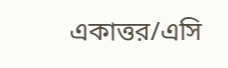একাত্তর/এসি